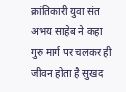क्रांतिकारी युवा संत अभय साहेब ने कहा गुरु मार्ग पर चलकर ही जीवन होता है सुखद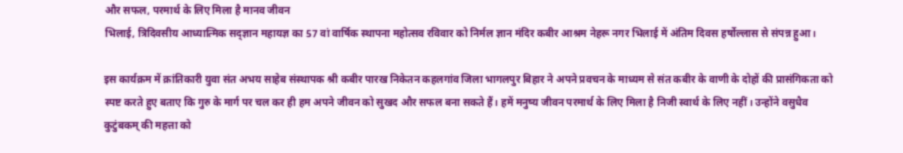और सफल, परमार्थ के लिए मिला है मानव जीवन
भिलाई, त्रिदिवसीय आध्यात्मिक सद्ज्ञान महायज्ञ का 57 वां वार्षिक स्थापना महोत्सव रविवार को निर्मल ज्ञान मंदिर कबीर आश्रम नेहरू नगर भिलाई में अंतिम दिवस हर्षोल्लास से संपन्न हुआ।

इस कार्यक्रम में क्रांतिकारी युवा संत अभय साहेब संस्थापक श्री कबीर पारख निकेतन कहलगांव जिला भागलपुर बिहार ने अपने प्रवचन के माध्यम से संत कबीर के वाणी के दोहों की प्रासंगिकता को स्पष्ट करते हुए बताए कि गुरु के मार्ग पर चल कर ही हम अपने जीवन को सुखद और सफल बना सकते हैं। हमें मनुष्य जीवन परमार्थ के लिए मिला है निजी स्वार्थ के लिए नहीं। उन्होंने वसुधैव कुटुंबकम् की महत्ता को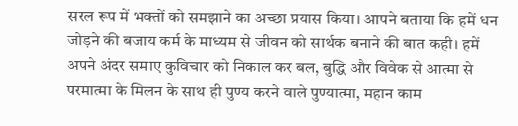सरल रूप में भक्तों को समझाने का अच्छा प्रयास किया। आपने बताया कि हमें धन जोड़ने की बजाय कर्म के माध्यम से जीवन को सार्थक बनाने की बात कही। हमें अपने अंदर समाए कुविचार को निकाल कर बल, बुद्धि और विवेक से आत्मा से परमात्मा के मिलन के साथ ही पुण्य करने वाले पुण्यात्मा, महान काम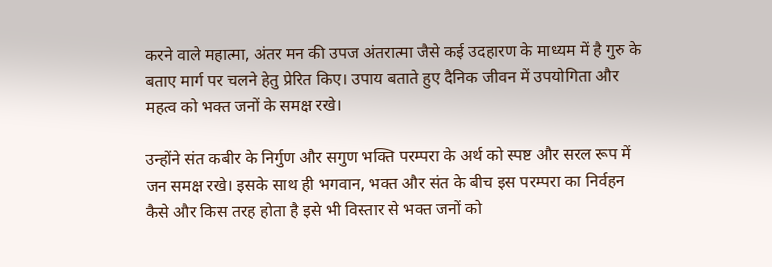करने वाले महात्मा, अंतर मन की उपज अंतरात्मा जैसे कई उदहारण के माध्यम में है गुरु के बताए मार्ग पर चलने हेतु प्रेरित किए। उपाय बताते हुए दैनिक जीवन में उपयोगिता और महत्व को भक्त जनों के समक्ष रखे।

उन्होंने संत कबीर के निर्गुण और सगुण भक्ति परम्परा के अर्थ को स्पष्ट और सरल रूप में जन समक्ष रखे। इसके साथ ही भगवान, भक्त और संत के बीच इस परम्परा का निर्वहन कैसे और किस तरह होता है इसे भी विस्तार से भक्त जनों को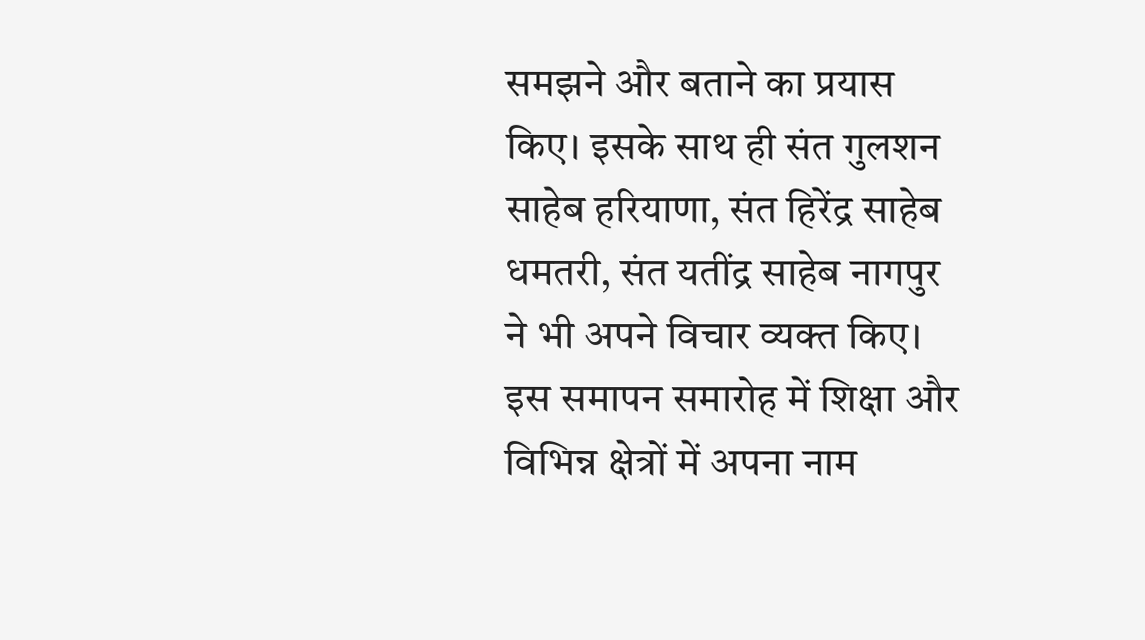समझने और बताने का प्रयास किए। इसके साथ ही संत गुलशन साहेब हरियाणा, संत हिरेंद्र साहेब धमतरी, संत यतींद्र साहेब नागपुर ने भी अपने विचार व्यक्त किए।
इस समापन समारोह में शिक्षा और विभिन्न क्षेत्रों में अपना नाम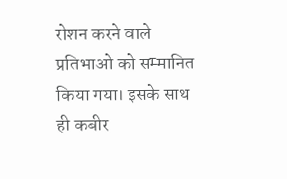रोशन करने वाले प्रतिभाओ को सम्मानित किया गया। इसके साथ ही कबीर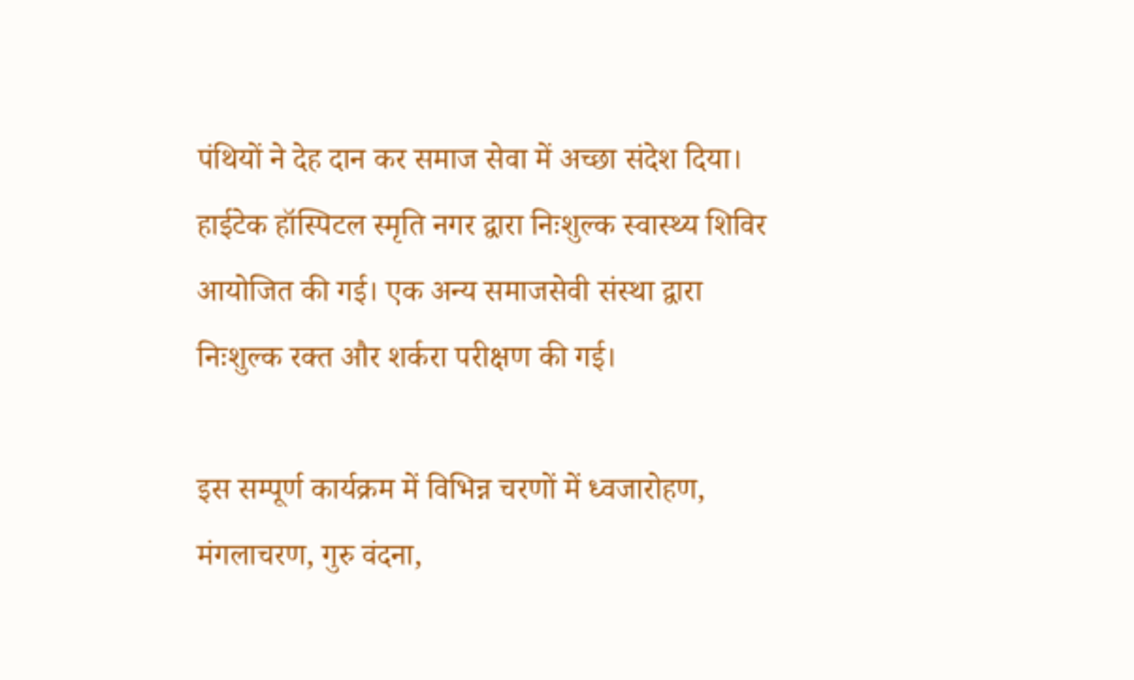पंथियों ने देह दान कर समाज सेवा में अच्छा संदेश दिया। हाईटेक हॉस्पिटल स्मृति नगर द्वारा निःशुल्क स्वास्थ्य शिविर आयोजित की गई। एक अन्य समाजसेवी संस्था द्वारा निःशुल्क रक्त और शर्करा परीक्षण की गई।

इस सम्पूर्ण कार्यक्रम में विभिन्न चरणों में ध्वजारोहण, मंगलाचरण, गुरु वंदना,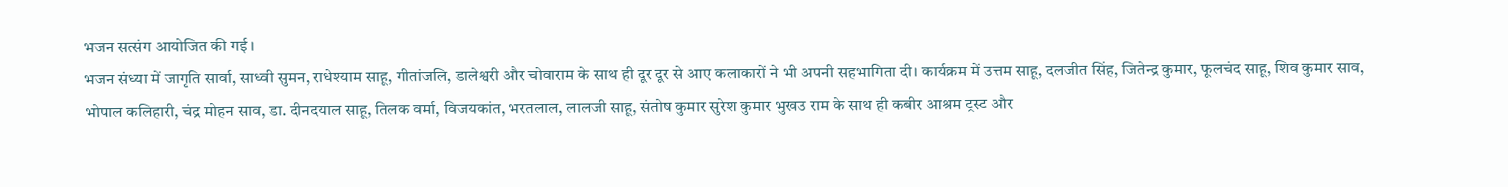भजन सत्संग आयोजित की गई ।
भजन संध्या में जागृति सार्वा, साध्वी सुमन, राधेश्याम साहू, गीतांजलि, डालेश्वरी और चोवाराम के साथ ही दूर दूर से आए कलाकारों ने भी अपनी सहभागिता दी। कार्यक्रम में उत्तम साहू, दलजीत सिंह, जितेन्द्र कुमार, फूलचंद साहू, शिव कुमार साव, भोपाल कलिहारी, चंद्र मोहन साव, डा. दीनदयाल साहू, तिलक वर्मा, विजयकांत, भरतलाल, लालजी साहू, संतोष कुमार सुरेश कुमार भुखउ राम के साथ ही कबीर आश्रम ट्रस्ट और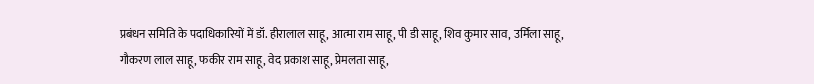प्रबंधन समिति के पदाधिकारियों में डॉ. हीरालाल साहू, आत्मा राम साहू, पी डी साहू, शिव कुमार साव, उर्मिला साहू, गौकरण लाल साहू, फकीर राम साहू, वेद प्रकाश साहू, प्रेमलता साहू,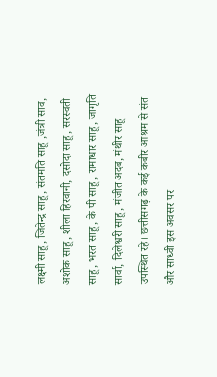लक्ष्मी साहू, जितेन्द्र साहू, संतमति साहू ,जंत्री साव, अशोक साहू, शीला हिरवानी, दसोदा साहू, सरस्वती साहू, भरत साहू, के पी साहू, रामाधार साहू, जागृति सार्वा, दिलेश्वरी साहू, मंजीत अदब, मंथीर साहू उपस्थित रहे। छत्तीसगढ़ के कई कबीर आश्रम से संत और साध्वी इस अवसर पर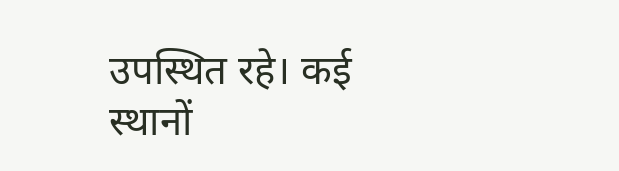उपस्थित रहे। कई स्थानों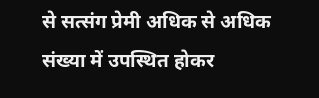से सत्संग प्रेमी अधिक से अधिक संख्या में उपस्थित होकर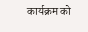कार्यक्रम को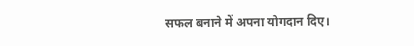सफल बनाने में अपना योगदान दिए।